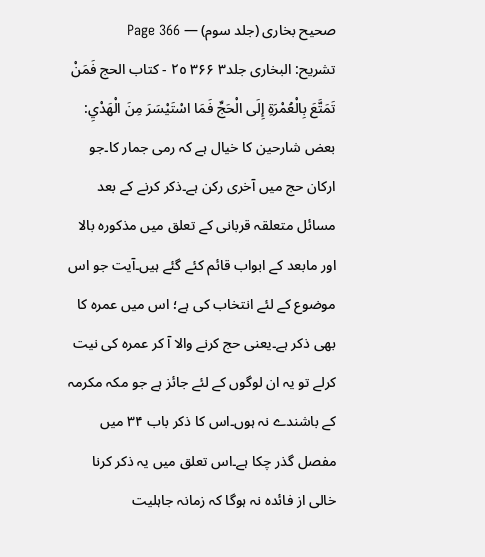صحیح بخاری (جلد سوم) — Page 366
تشریح: البخاری جلد۳ ۳۶۶ ٢٥ - كتاب الحج فَمَنْ تَمَتَّعَ بِالْعُمْرَةِ إِلَى الْحَجِّ فَمَا اسْتَيْسَرَ مِنَ الْهَدْيِ: بعض شارحین کا خیال ہے کہ رمی جمار کا۔جو ارکان حج میں آخری رکن ہے۔ذکر کرنے کے بعد مسائل متعلقہ قربانی کے تعلق میں مذکورہ بالا اور مابعد کے ابواب قائم کئے گئے ہیں۔آیت جو اس موضوع کے لئے انتخاب کی ہے؛ اس میں عمرہ کا بھی ذکر ہے۔یعنی حج کرنے والا آ کر عمرہ کی نیت کرلے تو یہ ان لوگوں کے لئے جائز ہے جو مکہ مکرمہ کے باشندے نہ ہوں۔اس کا ذکر باب ۳۴ میں مفصل گذر چکا ہے۔اس تعلق میں یہ ذکر کرنا خالی از فائدہ نہ ہوگا کہ زمانہ جاہلیت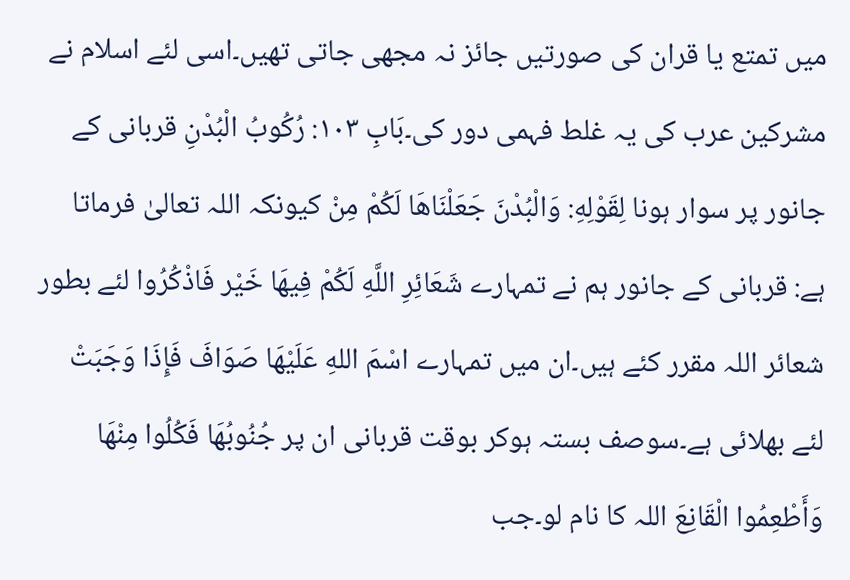میں تمتع یا قران کی صورتیں جائز نہ مجھی جاتی تھیں۔اسی لئے اسلام نے مشرکین عرب کی یہ غلط فہمی دور کی۔بَابِ ۱۰۳: رُكُوبُ الْبُدْنِ قربانی کے جانور پر سوار ہونا لِقَوْلِهِ: وَالْبُدْنَ جَعَلْنَاهَا لَكُمْ مِنْ کیونکہ اللہ تعالیٰ فرماتا ہے: قربانی کے جانور ہم نے تمہارے شَعَائِرِ اللَّهِ لَكُمْ فِيهَا خَيْر فَاذْكُرُوا لئے بطور شعائر اللہ مقرر کئے ہیں۔ان میں تمہارے اسْمَ اللهِ عَلَيْهَا صَوَافَ فَإِذَا وَجَبَتْ لئے بھلائی ہے۔سوصف بستہ ہوکر بوقت قربانی ان پر جُنُوبُهَا فَكُلُوا مِنْهَا وَأَطْعِمُوا الْقَانِعَ اللہ کا نام لو۔جب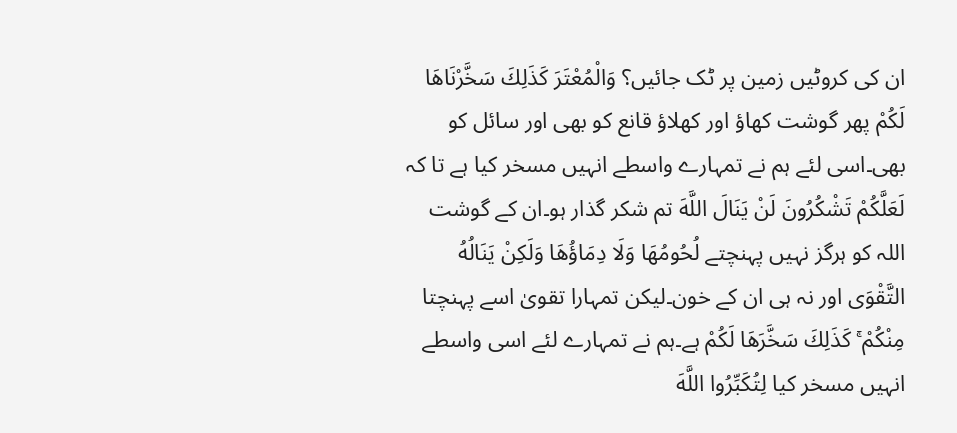ان کی کروٹیں زمین پر ٹک جائیں؟ وَالْمُعْتَرَ كَذَلِكَ سَخَّرْنَاهَا لَكُمْ پھر گوشت کھاؤ اور کھلاؤ قانع کو بھی اور سائل کو بھی۔اسی لئے ہم نے تمہارے واسطے انہیں مسخر کیا ہے تا کہ لَعَلَّكُمْ تَشْكُرُونَ لَنْ يَنَالَ اللَّهَ تم شکر گذار ہو۔ان کے گوشت اللہ کو ہرگز نہیں پہنچتے لُحُومُهَا وَلَا دِمَاؤُهَا وَلَكِنْ يَنَالُهُ التَّقْوَى اور نہ ہی ان کے خون۔لیکن تمہارا تقویٰ اسے پہنچتا مِنْكُمْ ۚ كَذَلِكَ سَخَّرَهَا لَكُمْ ہے۔ہم نے تمہارے لئے اسی واسطے انہیں مسخر کیا لِتُكَبِّرُوا اللَّهَ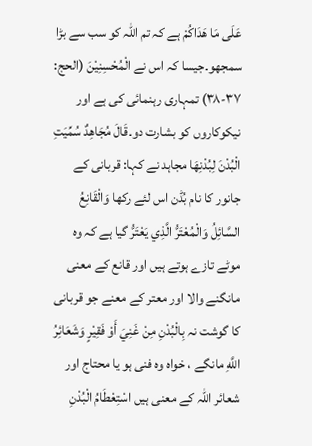عَلَى مَا هَدَاكُمْ ہے کہ تم اللہ کو سب سے بڑا سمجھو۔جیسا کہ اس نے الْمُحْسِنِيْنَ (الحج: ۳۷-۳۸) تمہاری رہنمائی کی ہے اور نیکوکاروں کو بشارت دو۔قَالَ مُجَاهِدٌ سُمِّيَتِ الْبُدْنَ لِبُدْنِهَا مجاہد نے کہا: قربانی کے جانور کا نام بُڈن اس لئے رکھا وَالْقَانِعُ السَّائِلُ وَالْمُعْتَرُّ الَّذِي يَعْتَرُّ گیا ہے کہ وہ موٹے تازے ہوتے ہیں اور قانع کے معنی مانگنے والا اور معتر کے معنے جو قربانی کا گوشت نہ بِالْبُدْنِ مِنْ غَنِيَ أَوْ فَقِيْرٍ وَشَعَائِرُ اللَّهِ مانگے ، خواہ وہ فنی ہو یا محتاج اور شعائر اللہ کے معنی ہیں اسْتِعْطَامُ الْبُدْنِ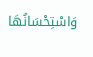وَاسْتِحْسَانُهَا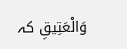وَالْعَتِيقِ کہ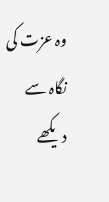وہ عزت کی نگاہ سے دیکھے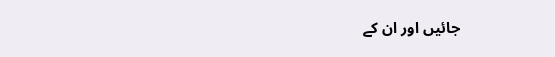جائیں اور ان کے